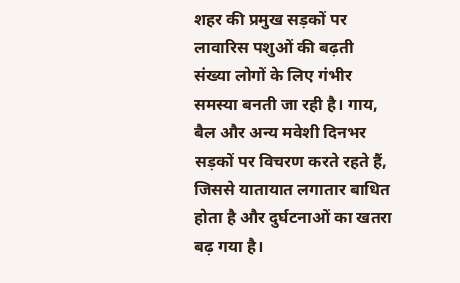शहर की प्रमुख सड़कों पर लावारिस पशुओं की बढ़ती संख्या लोगों के लिए गंभीर समस्या बनती जा रही है। गाय, बैल और अन्य मवेशी दिनभर सड़कों पर विचरण करते रहते हैं, जिससे यातायात लगातार बाधित होता है और दुर्घटनाओं का खतरा बढ़ गया है।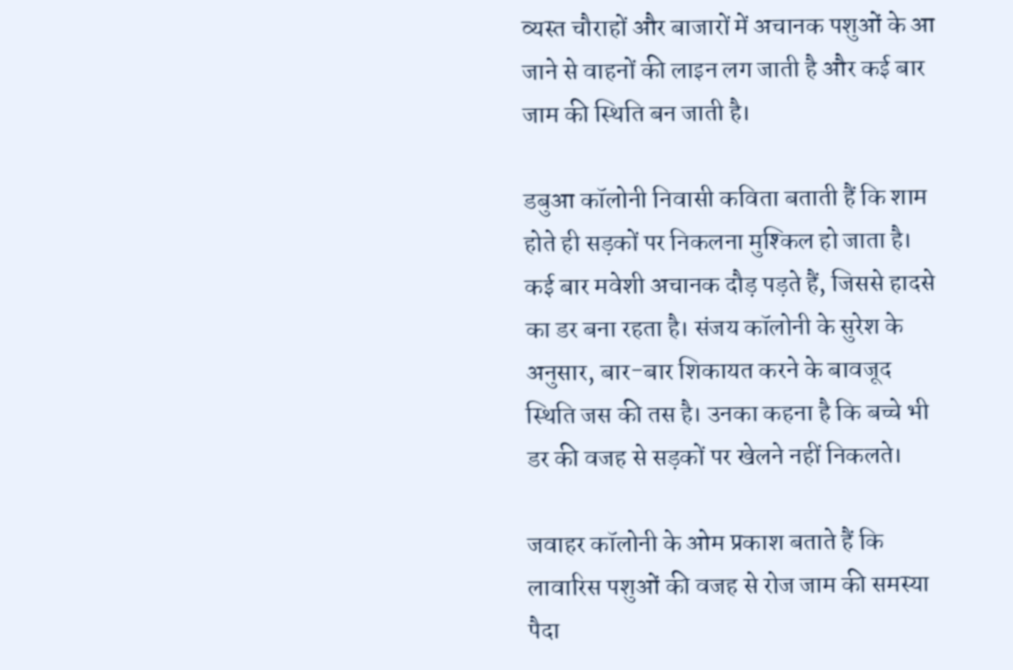व्यस्त चौराहों और बाजारों में अचानक पशुओं के आ जाने से वाहनों की लाइन लग जाती है और कई बार जाम की स्थिति बन जाती है।

डबुआ कॉलोनी निवासी कविता बताती हैं कि शाम होते ही सड़कों पर निकलना मुश्किल हो जाता है। कई बार मवेशी अचानक दौड़ पड़ते हैं, जिससे हादसे का डर बना रहता है। संजय कॉलोनी के सुरेश के अनुसार, बार-बार शिकायत करने के बावजूद स्थिति जस की तस है। उनका कहना है कि बच्चे भी डर की वजह से सड़कों पर खेलने नहीं निकलते।

जवाहर कॉलोनी के ओम प्रकाश बताते हैं कि लावारिस पशुओं की वजह से रोज जाम की समस्या पैदा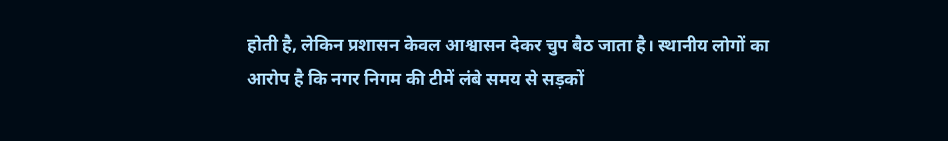होती है, लेकिन प्रशासन केवल आश्वासन देकर चुप बैठ जाता है। स्थानीय लोगों का आरोप है कि नगर निगम की टीमें लंबे समय से सड़कों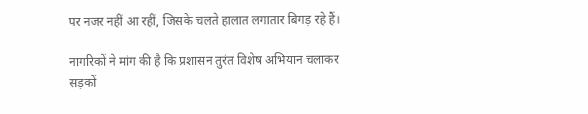पर नजर नहीं आ रहीं, जिसके चलते हालात लगातार बिगड़ रहे हैं।

नागरिकों ने मांग की है कि प्रशासन तुरंत विशेष अभियान चलाकर सड़कों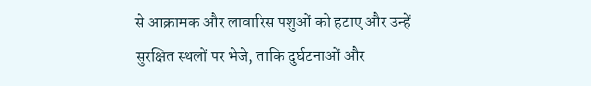से आक्रामक और लावारिस पशुओं को हटाए और उन्हें सुरक्षित स्थलों पर भेजे, ताकि दुर्घटनाओं और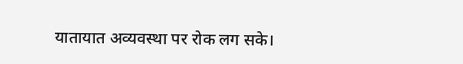यातायात अव्यवस्था पर रोक लग सके।